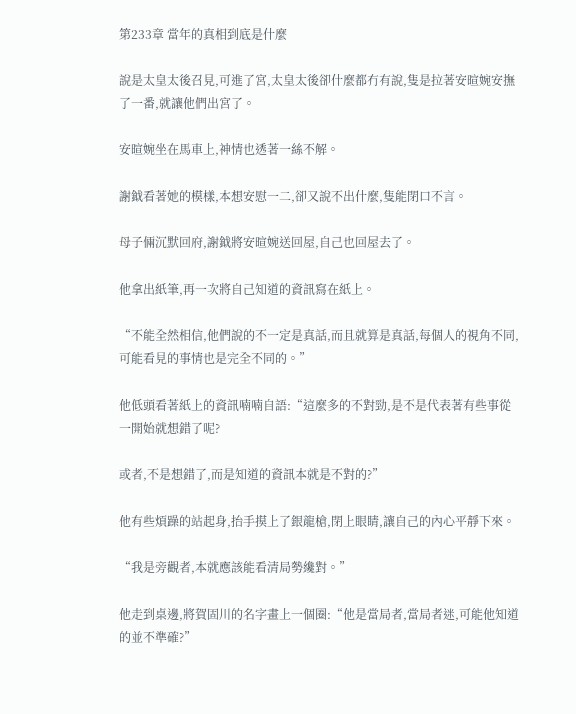第233章 當年的真相到底是什麼

說是太皇太後召見,可進了宮,太皇太後卻什麼都冇有說,隻是拉著安暄婉安撫了一番,就讓他們出宮了。

安暄婉坐在馬車上,神情也透著一絲不解。

謝鉞看著她的模樣,本想安慰一二,卻又說不出什麼,隻能閉口不言。

母子倆沉默回府,謝鉞將安暄婉送回屋,自己也回屋去了。

他拿出紙筆,再一次將自己知道的資訊寫在紙上。

“不能全然相信,他們說的不一定是真話,而且就算是真話,每個人的視角不同,可能看見的事情也是完全不同的。”

他低頭看著紙上的資訊喃喃自語:“這麼多的不對勁,是不是代表著有些事從一開始就想錯了呢?

或者,不是想錯了,而是知道的資訊本就是不對的?”

他有些煩躁的站起身,抬手摸上了銀龍槍,閉上眼睛,讓自己的內心平靜下來。

“我是旁觀者,本就應該能看清局勢纔對。”

他走到桌邊,將賀固川的名字畫上一個圈:“他是當局者,當局者迷,可能他知道的並不準確?”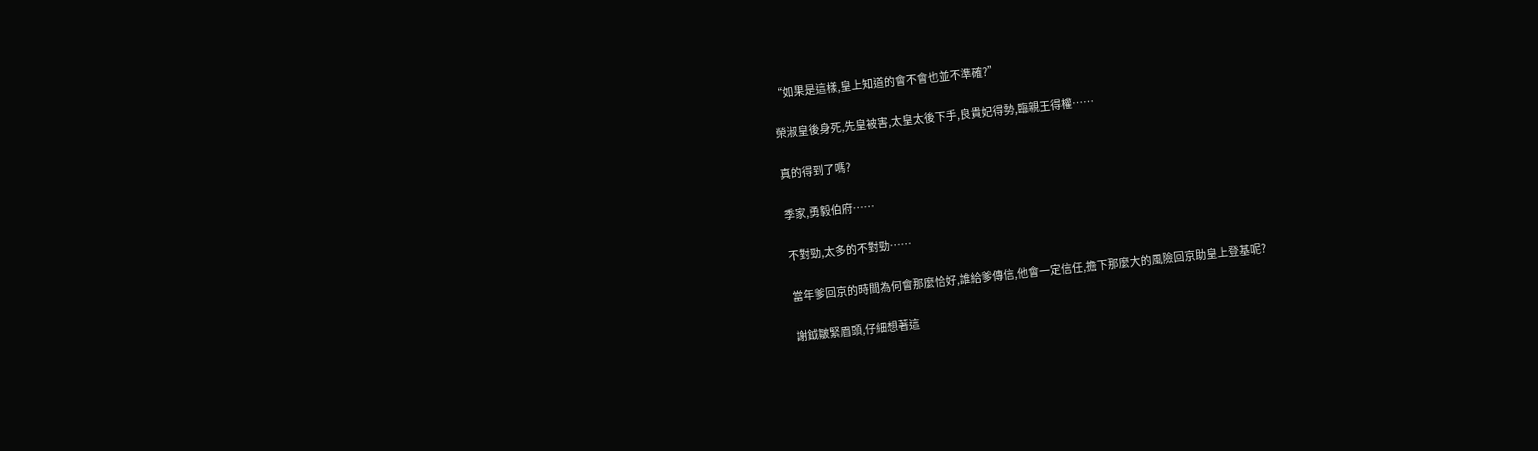“如果是這樣,皇上知道的會不會也並不準確?”

榮淑皇後身死,先皇被害,太皇太後下手,良貴妃得勢,臨親王得權……

真的得到了嗎?

季家,勇毅伯府……

不對勁,太多的不對勁……

當年爹回京的時間為何會那麼恰好,誰給爹傳信,他會一定信任,擔下那麼大的風險回京助皇上登基呢?

謝鉞皺緊眉頭,仔細想著這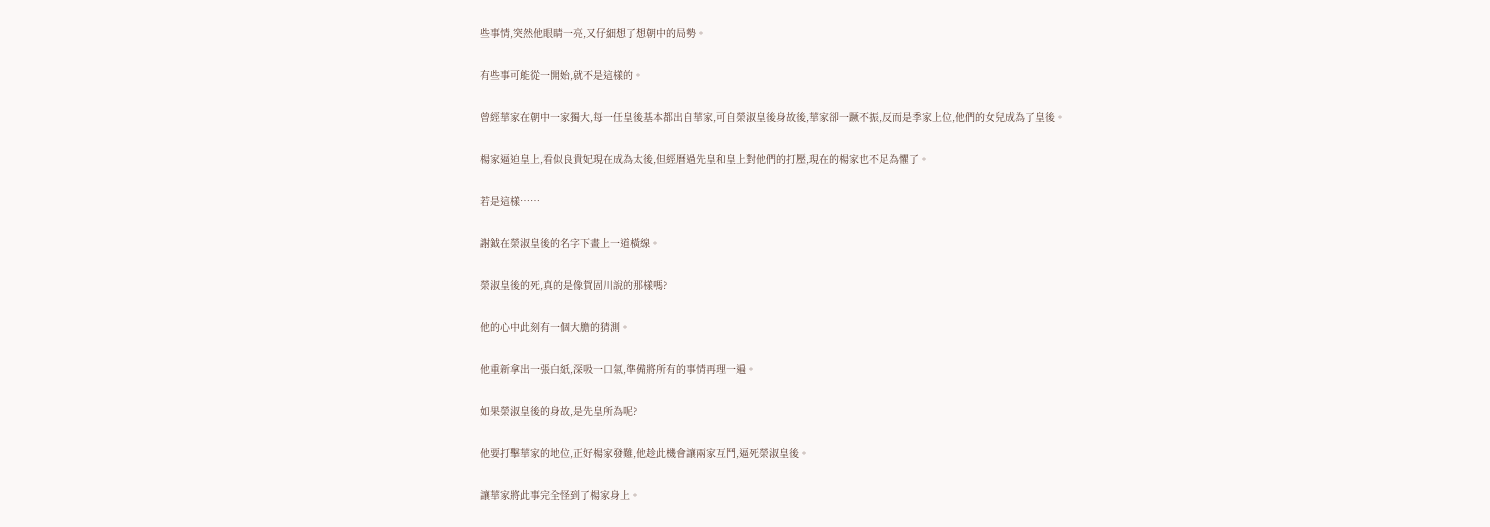些事情,突然他眼睛一亮,又仔細想了想朝中的局勢。

有些事可能從一開始,就不是這樣的。

曾經華家在朝中一家獨大,每一任皇後基本都出自華家,可自榮淑皇後身故後,華家卻一蹶不振,反而是季家上位,他們的女兒成為了皇後。

楊家逼迫皇上,看似良貴妃現在成為太後,但經曆過先皇和皇上對他們的打壓,現在的楊家也不足為懼了。

若是這樣……

謝鉞在榮淑皇後的名字下畫上一道橫線。

榮淑皇後的死,真的是像賀固川說的那樣嗎?

他的心中此刻有一個大膽的猜測。

他重新拿出一張白紙,深吸一口氣,準備將所有的事情再理一遍。

如果榮淑皇後的身故,是先皇所為呢?

他要打擊華家的地位,正好楊家發難,他趁此機會讓兩家互鬥,逼死榮淑皇後。

讓華家將此事完全怪到了楊家身上。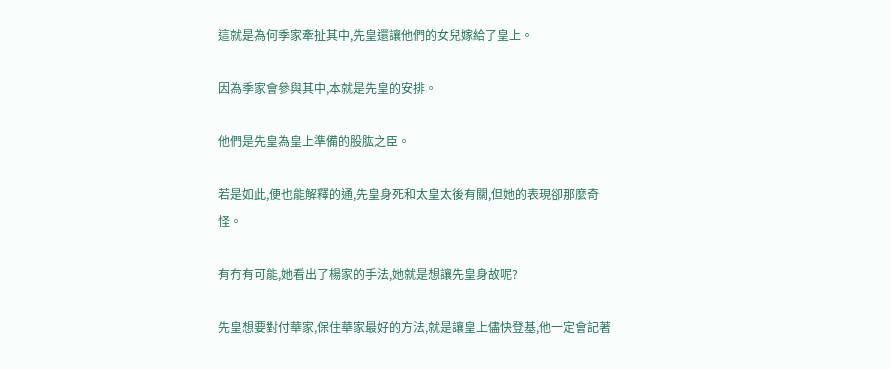這就是為何季家牽扯其中,先皇還讓他們的女兒嫁給了皇上。

因為季家會參與其中,本就是先皇的安排。

他們是先皇為皇上準備的股肱之臣。

若是如此,便也能解釋的通,先皇身死和太皇太後有關,但她的表現卻那麼奇怪。

有冇有可能,她看出了楊家的手法,她就是想讓先皇身故呢?

先皇想要對付華家,保住華家最好的方法,就是讓皇上儘快登基,他一定會記著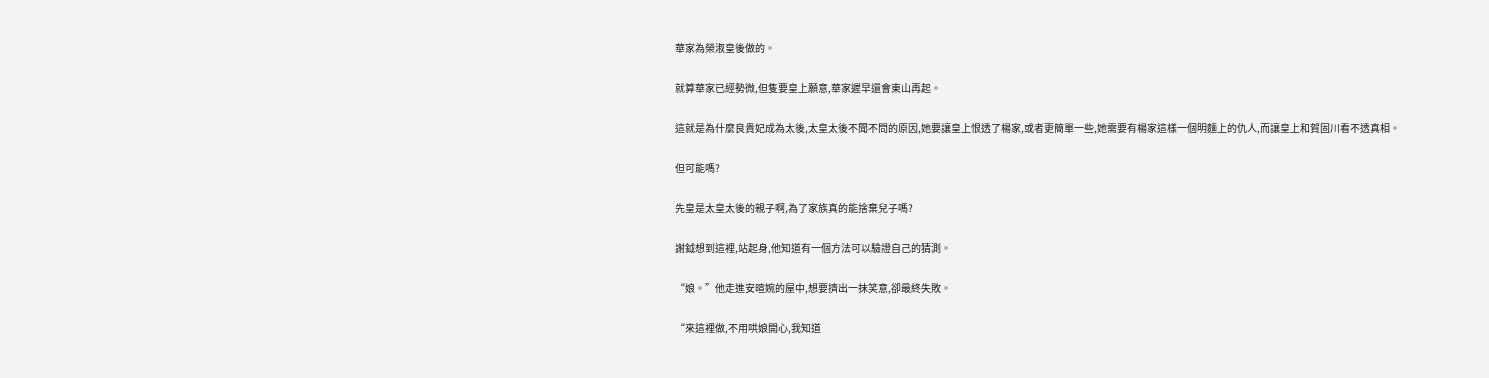華家為榮淑皇後做的。

就算華家已經勢微,但隻要皇上願意,華家遲早還會東山再起。

這就是為什麼良貴妃成為太後,太皇太後不聞不問的原因,她要讓皇上恨透了楊家,或者更簡單一些,她需要有楊家這樣一個明麵上的仇人,而讓皇上和賀固川看不透真相。

但可能嗎?

先皇是太皇太後的親子啊,為了家族真的能捨棄兒子嗎?

謝鉞想到這裡,站起身,他知道有一個方法可以驗證自己的猜測。

“娘。”他走進安暄婉的屋中,想要擠出一抹笑意,卻最終失敗。

“來這裡做,不用哄娘開心,我知道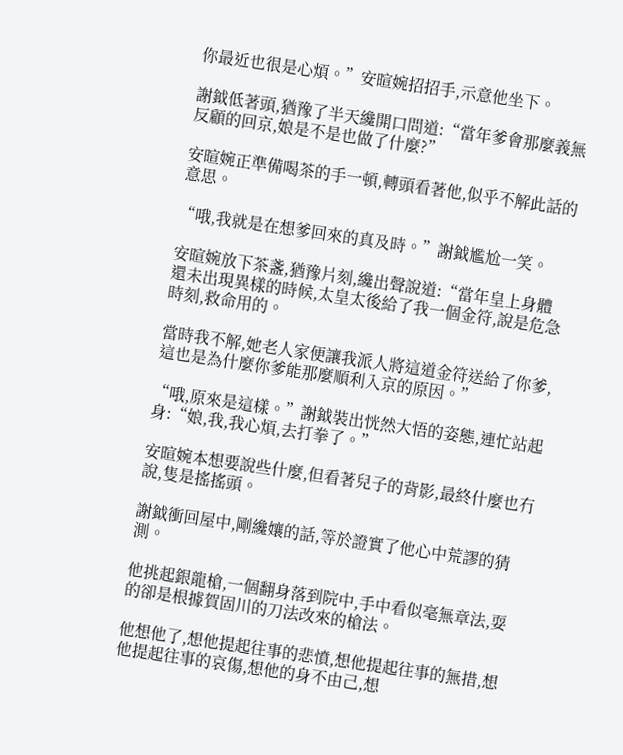你最近也很是心煩。”安暄婉招招手,示意他坐下。

謝鉞低著頭,猶豫了半天纔開口問道:“當年爹會那麼義無反顧的回京,娘是不是也做了什麼?”

安暄婉正準備喝茶的手一頓,轉頭看著他,似乎不解此話的意思。

“哦,我就是在想爹回來的真及時。”謝鉞尷尬一笑。

安暄婉放下茶盞,猶豫片刻,纔出聲說道:“當年皇上身體還未出現異樣的時候,太皇太後給了我一個金符,說是危急時刻,救命用的。

當時我不解,她老人家便讓我派人將這道金符送給了你爹,這也是為什麼你爹能那麼順利入京的原因。”

“哦,原來是這樣。”謝鉞裝出恍然大悟的姿態,連忙站起身:“娘,我,我心煩,去打拳了。”

安暄婉本想要說些什麼,但看著兒子的背影,最終什麼也冇說,隻是搖搖頭。

謝鉞衝回屋中,剛纔孃的話,等於證實了他心中荒謬的猜測。

他挑起銀龍槍,一個翻身落到院中,手中看似毫無章法,耍的卻是根據賀固川的刀法改來的槍法。

他想他了,想他提起往事的悲憤,想他提起往事的無措,想他提起往事的哀傷,想他的身不由己,想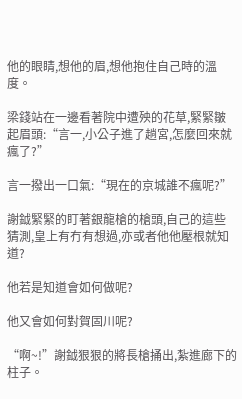他的眼睛,想他的眉,想他抱住自己時的溫度。

梁錢站在一邊看著院中遭殃的花草,緊緊皺起眉頭:“言一,小公子進了趟宮,怎麼回來就瘋了?”

言一撥出一口氣:“現在的京城誰不瘋呢?”

謝鉞緊緊的盯著銀龍槍的槍頭,自己的這些猜測,皇上有冇有想過,亦或者他他壓根就知道?

他若是知道會如何做呢?

他又會如何對賀固川呢?

“啊~!”謝鉞狠狠的將長槍捅出,紮進廊下的柱子。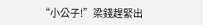“小公子!”梁錢趕緊出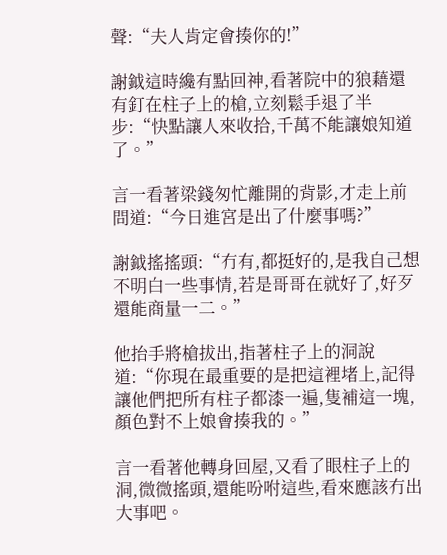聲:“夫人肯定會揍你的!”

謝鉞這時纔有點回神,看著院中的狼藉還有釘在柱子上的槍,立刻鬆手退了半步:“快點讓人來收拾,千萬不能讓娘知道了。”

言一看著梁錢匆忙離開的背影,才走上前問道:“今日進宮是出了什麼事嗎?”

謝鉞搖搖頭:“冇有,都挺好的,是我自己想不明白一些事情,若是哥哥在就好了,好歹還能商量一二。”

他抬手將槍拔出,指著柱子上的洞說道:“你現在最重要的是把這裡堵上,記得讓他們把所有柱子都漆一遍,隻補這一塊,顏色對不上娘會揍我的。”

言一看著他轉身回屋,又看了眼柱子上的洞,微微搖頭,還能吩咐這些,看來應該冇出大事吧。